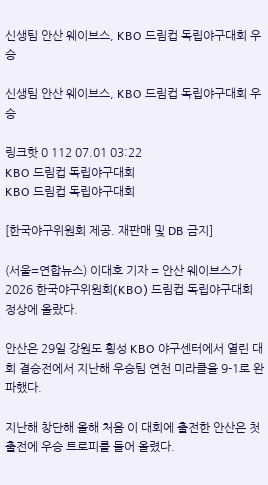신생팀 안산 웨이브스, KBO 드림컵 독립야구대회 우승

신생팀 안산 웨이브스, KBO 드림컵 독립야구대회 우승

링크핫 0 112 07.01 03:22
KBO 드림컵 독립야구대회
KBO 드림컵 독립야구대회

[한국야구위원회 제공. 재판매 및 DB 금지]

(서울=연합뉴스) 이대호 기자 = 안산 웨이브스가 2026 한국야구위원회(KBO) 드림컵 독립야구대회 정상에 올랐다.

안산은 29일 강원도 횡성 KBO 야구센터에서 열린 대회 결승전에서 지난해 우승팀 연천 미라클을 9-1로 완파했다.

지난해 창단해 올해 처음 이 대회에 출전한 안산은 첫 출전에 우승 트로피를 들어 올렸다.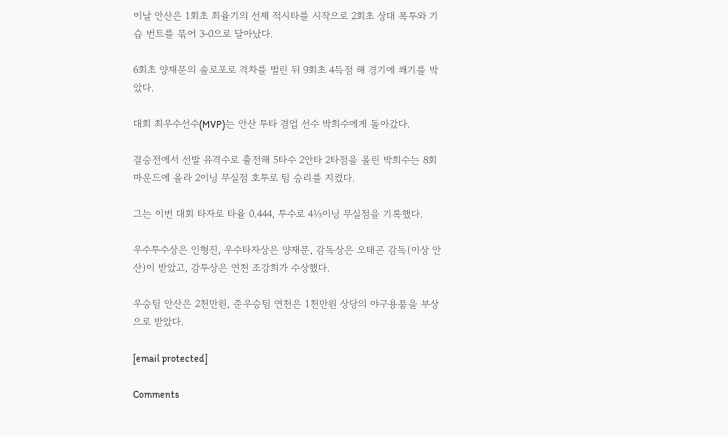이날 안산은 1회초 최율기의 선제 적시타를 시작으로 2회초 상대 폭투와 기습 번트를 묶어 3-0으로 달아났다.

6회초 양재문의 솔로포로 격차를 벌린 뒤 9회초 4득점 해 경기에 쐐기를 박았다.

대회 최우수선수(MVP)는 안산 투타 겸업 선수 박희수에게 돌아갔다.

결승전에서 선발 유격수로 출전해 5타수 2안타 2타점을 올린 박희수는 8회 마운드에 올라 2이닝 무실점 호투로 팀 승리를 지켰다.

그는 이번 대회 타자로 타율 0.444, 투수로 4⅓이닝 무실점을 기록했다.

우수투수상은 인형진, 우수타자상은 양재문, 감독상은 오태곤 감독(이상 안산)이 받았고, 감투상은 연천 조강희가 수상했다.

우승팀 안산은 2천만원, 준우승팀 연천은 1천만원 상당의 야구용품을 부상으로 받았다.

[email protected]

Comments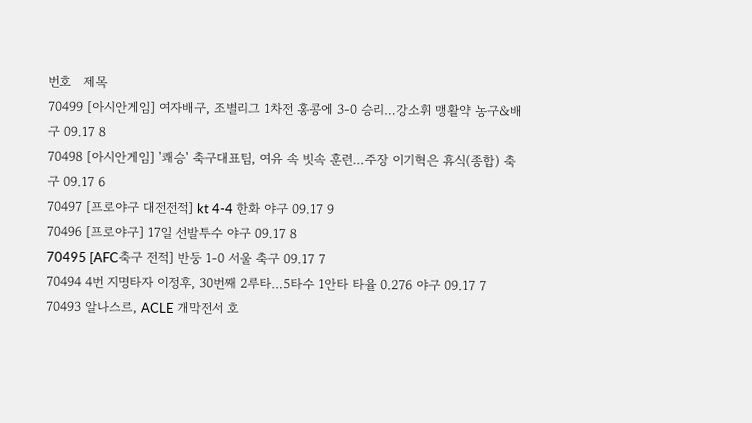번호   제목
70499 [아시안게임] 여자배구, 조별리그 1차전 홍콩에 3-0 승리…강소휘 맹활약 농구&배구 09.17 8
70498 [아시안게임] '쾌승' 축구대표팀, 여유 속 빗속 훈련…주장 이기혁은 휴식(종합) 축구 09.17 6
70497 [프로야구 대전전적] kt 4-4 한화 야구 09.17 9
70496 [프로야구] 17일 선발투수 야구 09.17 8
70495 [AFC축구 전적] 반둥 1-0 서울 축구 09.17 7
70494 4번 지명타자 이정후, 30번째 2루타…5타수 1안타 타율 0.276 야구 09.17 7
70493 알나스르, ACLE 개막전서 호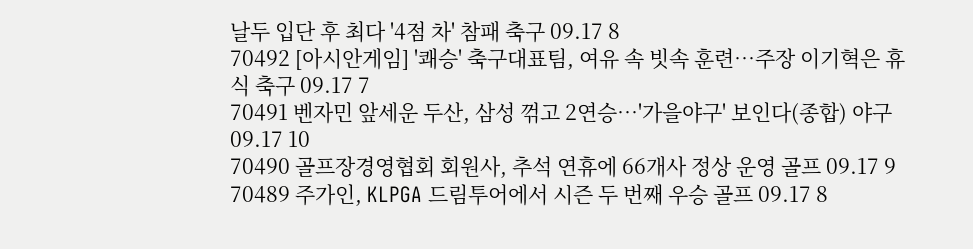날두 입단 후 최다 '4점 차' 참패 축구 09.17 8
70492 [아시안게임] '쾌승' 축구대표팀, 여유 속 빗속 훈련…주장 이기혁은 휴식 축구 09.17 7
70491 벤자민 앞세운 두산, 삼성 꺾고 2연승…'가을야구' 보인다(종합) 야구 09.17 10
70490 골프장경영협회 회원사, 추석 연휴에 66개사 정상 운영 골프 09.17 9
70489 주가인, KLPGA 드림투어에서 시즌 두 번째 우승 골프 09.17 8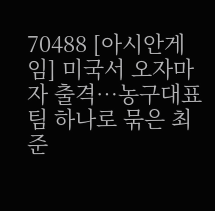70488 [아시안게임] 미국서 오자마자 출격…농구대표팀 하나로 묶은 최준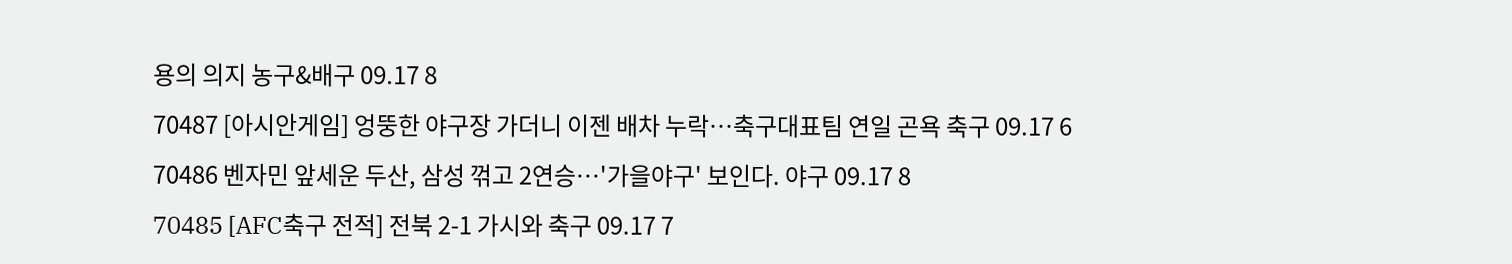용의 의지 농구&배구 09.17 8
70487 [아시안게임] 엉뚱한 야구장 가더니 이젠 배차 누락…축구대표팀 연일 곤욕 축구 09.17 6
70486 벤자민 앞세운 두산, 삼성 꺾고 2연승…'가을야구' 보인다. 야구 09.17 8
70485 [AFC축구 전적] 전북 2-1 가시와 축구 09.17 7